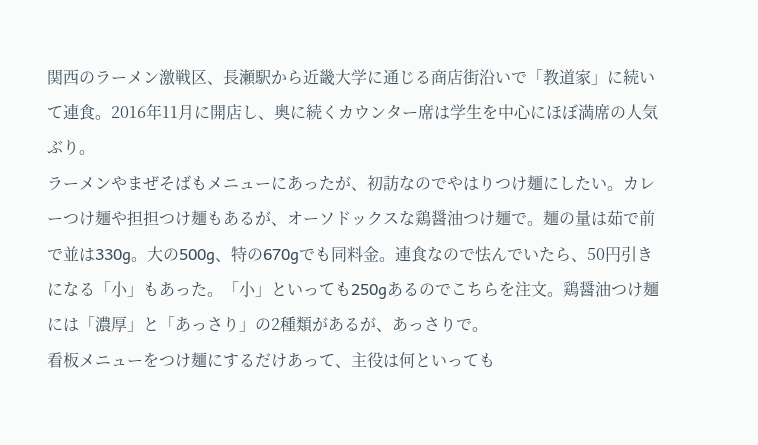関西のラーメン激戦区、長瀬駅から近畿大学に通じる商店街沿いで「教道家」に続いて連食。2016年11月に開店し、奥に続くカウンター席は学生を中心にほぼ満席の人気ぶり。
ラーメンやまぜそばもメニューにあったが、初訪なのでやはりつけ麺にしたい。カレーつけ麺や担担つけ麺もあるが、オーソドックスな鶏醤油つけ麺で。麺の量は茹で前で並は330g。大の500g、特の670gでも同料金。連食なので怯んでいたら、50円引きになる「小」もあった。「小」といっても250gあるのでこちらを注文。鶏醤油つけ麺には「濃厚」と「あっさり」の2種類があるが、あっさりで。
看板メニューをつけ麺にするだけあって、主役は何といっても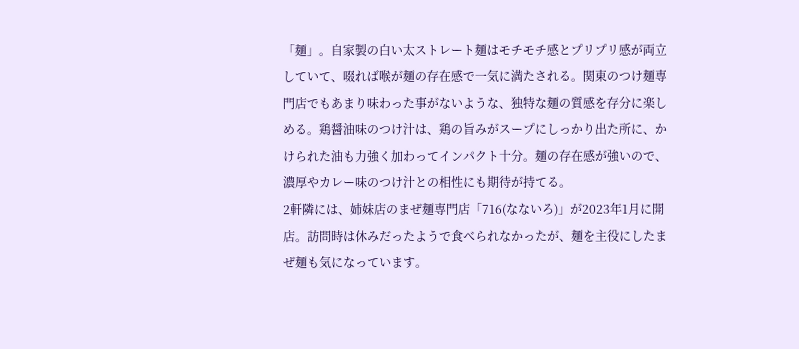「麺」。自家製の白い太ストレート麺はモチモチ感とプリプリ感が両立していて、啜れば喉が麺の存在感で一気に満たされる。関東のつけ麺専門店でもあまり味わった事がないような、独特な麺の質感を存分に楽しめる。鶏醤油味のつけ汁は、鶏の旨みがスープにしっかり出た所に、かけられた油も力強く加わってインパクト十分。麺の存在感が強いので、濃厚やカレー味のつけ汁との相性にも期待が持てる。
2軒隣には、姉妹店のまぜ麺専門店「716(なないろ)」が2023年1月に開店。訪問時は休みだったようで食べられなかったが、麺を主役にしたまぜ麺も気になっています。